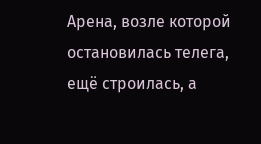Арена, возле которой остановилась телега, ещё строилась, а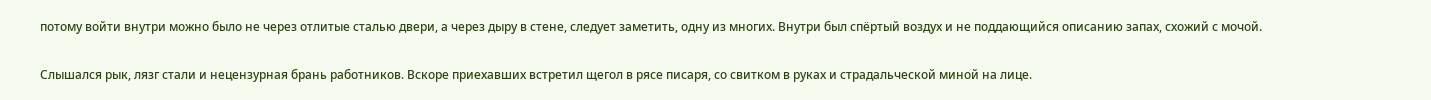потому войти внутри можно было не через отлитые сталью двери, а через дыру в стене, следует заметить, одну из многих. Внутри был спёртый воздух и не поддающийся описанию запах, схожий с мочой.

Слышался рык, лязг стали и нецензурная брань работников. Вскоре приехавших встретил щегол в рясе писаря, со свитком в руках и страдальческой миной на лице.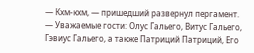— Кхм-кхм, — пришедший развернул пергамент. — Уважаемые гости: Олус Гальего, Витус Гальего, Гэвиус Гальего, а также Патриций Патриций, Его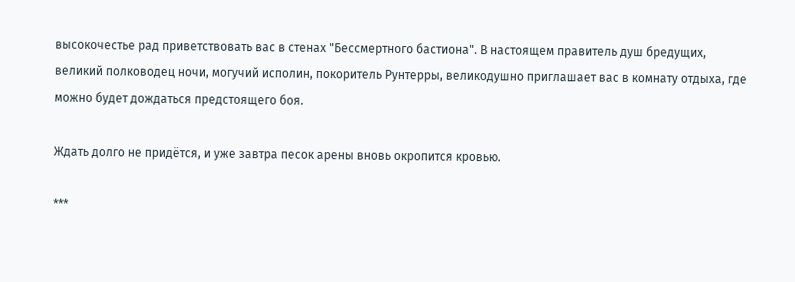высокочестье рад приветствовать вас в стенах "Бессмертного бастиона". В настоящем правитель душ бредущих, великий полководец ночи, могучий исполин, покоритель Рунтерры, великодушно приглашает вас в комнату отдыха, где можно будет дождаться предстоящего боя.

Ждать долго не придётся, и уже завтра песок арены вновь окропится кровью.

***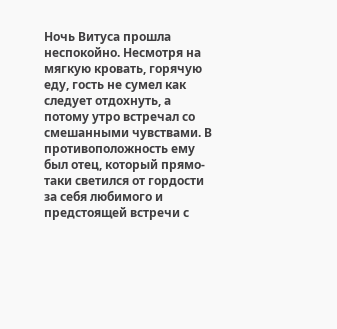Ночь Витуса прошла неспокойно. Несмотря на мягкую кровать, горячую еду, гость не сумел как следует отдохнуть, а потому утро встречал со смешанными чувствами. В противоположность ему был отец, который прямо-таки светился от гордости за себя любимого и предстоящей встречи с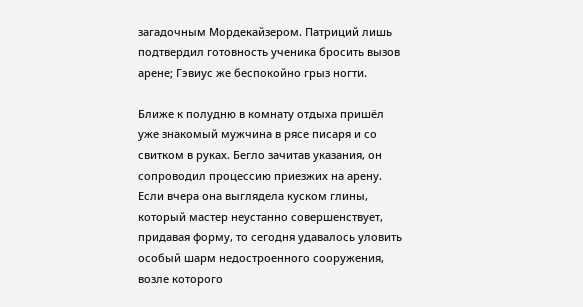загадочным Мордекайзером. Патриций лишь подтвердил готовность ученика бросить вызов арене; Гэвиус же беспокойно грыз ногти.

Ближе к полудню в комнату отдыха пришёл уже знакомый мужчина в рясе писаря и со свитком в руках. Бегло зачитав указания, он сопроводил процессию приезжих на арену. Если вчера она выглядела куском глины, который мастер неустанно совершенствует, придавая форму, то сегодня удавалось уловить особый шарм недостроенного сооружения, возле которого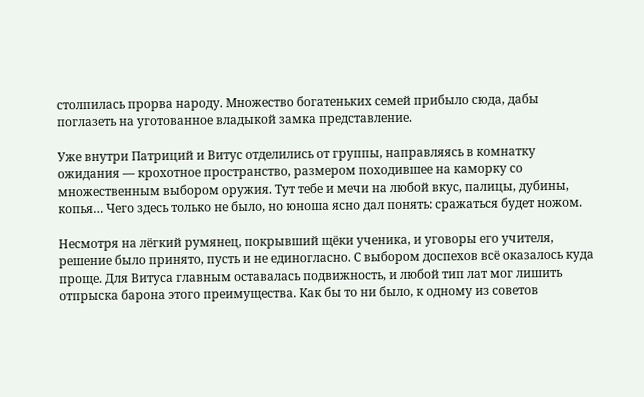столпилась прорва народу. Множество богатеньких семей прибыло сюда, дабы поглазеть на уготованное владыкой замка представление.

Уже внутри Патриций и Витус отделились от группы, направляясь в комнатку ожидания — крохотное пространство, размером походившее на каморку со множественным выбором оружия. Тут тебе и мечи на любой вкус, палицы, дубины, копья… Чего здесь только не было, но юноша ясно дал понять: сражаться будет ножом.

Несмотря на лёгкий румянец, покрывший щёки ученика, и уговоры его учителя, решение было принято, пусть и не единогласно. С выбором доспехов всё оказалось куда проще. Для Витуса главным оставалась подвижность, и любой тип лат мог лишить отпрыска барона этого преимущества. Как бы то ни было, к одному из советов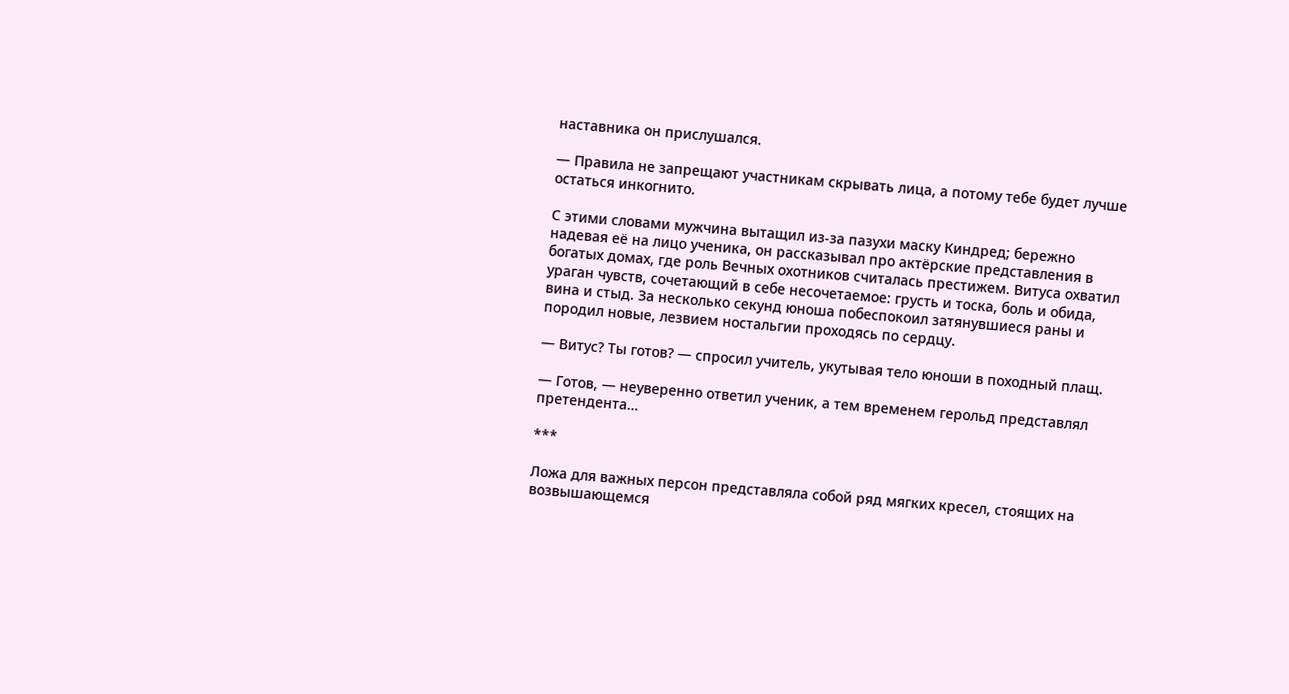наставника он прислушался.

— Правила не запрещают участникам скрывать лица, а потому тебе будет лучше остаться инкогнито.

С этими словами мужчина вытащил из-за пазухи маску Киндред; бережно надевая её на лицо ученика, он рассказывал про актёрские представления в богатых домах, где роль Вечных охотников считалась престижем. Витуса охватил ураган чувств, сочетающий в себе несочетаемое: грусть и тоска, боль и обида, вина и стыд. За несколько секунд юноша побеспокоил затянувшиеся раны и породил новые, лезвием ностальгии проходясь по сердцу.

— Витус? Ты готов? — спросил учитель, укутывая тело юноши в походный плащ.

— Готов, — неуверенно ответил ученик, а тем временем герольд представлял претендента…

***

Ложа для важных персон представляла собой ряд мягких кресел, стоящих на возвышающемся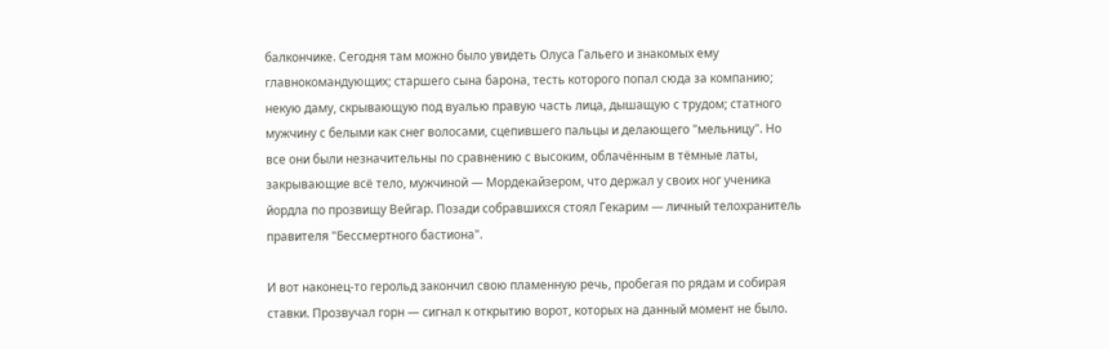балкончике. Сегодня там можно было увидеть Олуса Гальего и знакомых ему главнокомандующих; старшего сына барона, тесть которого попал сюда за компанию; некую даму, скрывающую под вуалью правую часть лица, дышащую с трудом; статного мужчину с белыми как снег волосами, сцепившего пальцы и делающего "мельницу". Но все они были незначительны по сравнению с высоким, облачённым в тёмные латы, закрывающие всё тело, мужчиной — Мордекайзером, что держал у своих ног ученика йордла по прозвищу Вейгар. Позади собравшихся стоял Гекарим — личный телохранитель правителя "Бессмертного бастиона".

И вот наконец-то герольд закончил свою пламенную речь, пробегая по рядам и собирая ставки. Прозвучал горн — сигнал к открытию ворот, которых на данный момент не было.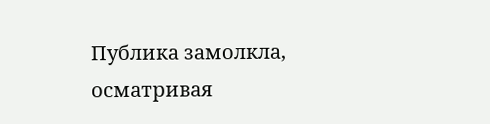Публика замолкла, осматривая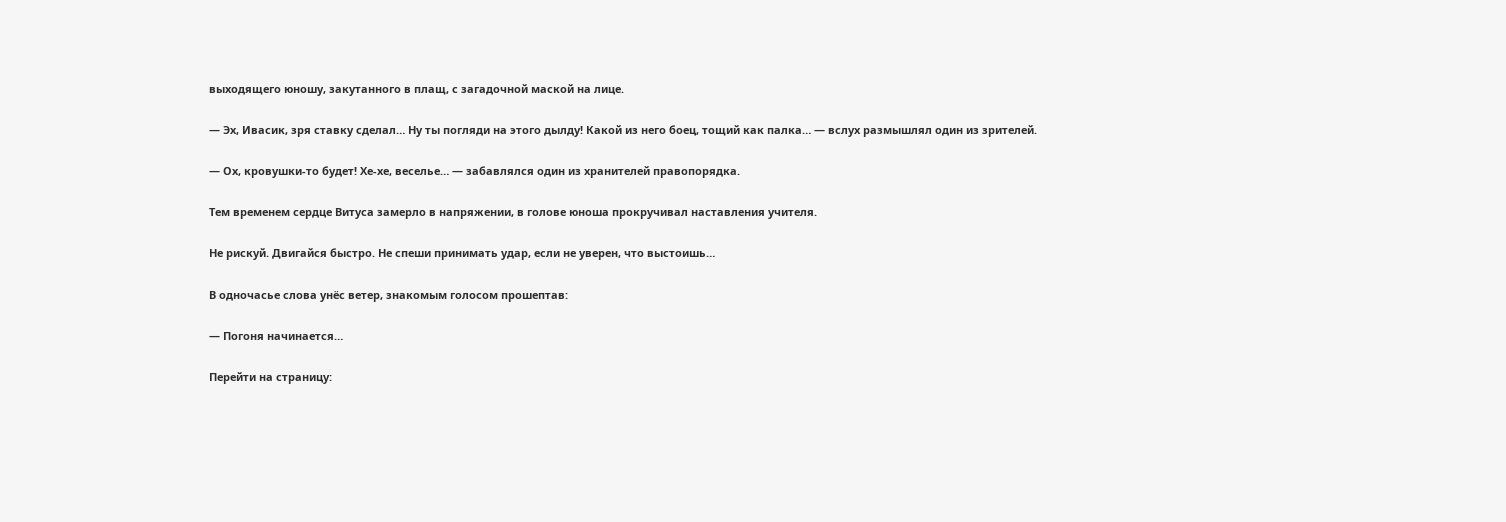выходящего юношу, закутанного в плащ, с загадочной маской на лице.

— Эх, Ивасик, зря ставку сделал… Ну ты погляди на этого дылду! Какой из него боец, тощий как палка… — вслух размышлял один из зрителей.

— Ох, кровушки-то будет! Хе-хе, веселье… — забавлялся один из хранителей правопорядка.

Тем временем сердце Витуса замерло в напряжении, в голове юноша прокручивал наставления учителя.

Не рискуй. Двигайся быстро. Не спеши принимать удар, если не уверен, что выстоишь…

В одночасье слова унёс ветер, знакомым голосом прошептав:

— Погоня начинается…

Перейти на страницу: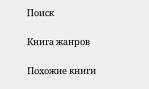Поиск

Книга жанров

Похожие книги